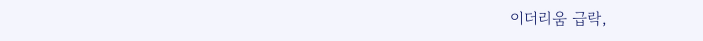이더리움 급락,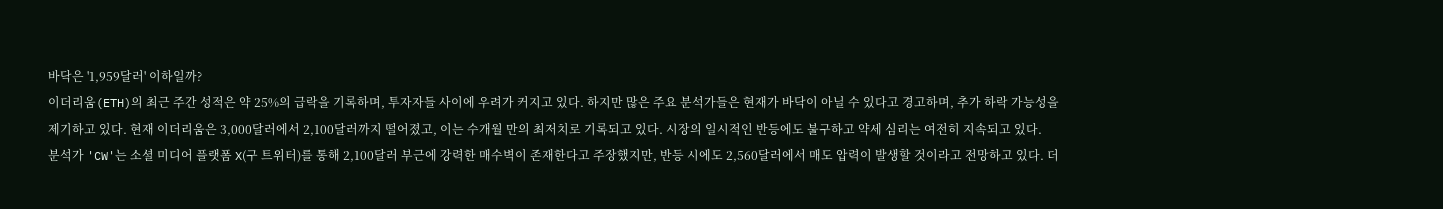바닥은 '1,959달러' 이하일까?
이더리움(ETH)의 최근 주간 성적은 약 25%의 급락을 기록하며, 투자자들 사이에 우려가 커지고 있다. 하지만 많은 주요 분석가들은 현재가 바닥이 아닐 수 있다고 경고하며, 추가 하락 가능성을 제기하고 있다. 현재 이더리움은 3,000달러에서 2,100달러까지 떨어졌고, 이는 수개월 만의 최저치로 기록되고 있다. 시장의 일시적인 반등에도 불구하고 약세 심리는 여전히 지속되고 있다.
분석가 'CW'는 소셜 미디어 플랫폼 X(구 트위터)를 통해 2,100달러 부근에 강력한 매수벽이 존재한다고 주장했지만, 반등 시에도 2,560달러에서 매도 압력이 발생할 것이라고 전망하고 있다. 더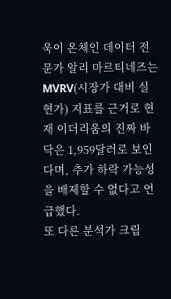욱이 온체인 데이터 전문가 알리 마르티네즈는 MVRV(시장가 대비 실현가) 지표를 근거로 현재 이더리움의 진짜 바닥은 1,959달러로 보인다며, 추가 하락 가능성을 배제할 수 없다고 언급했다.
또 다른 분석가 크립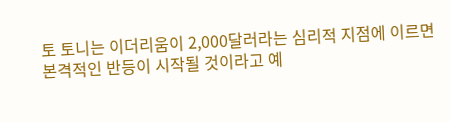토 토니는 이더리움이 2,000달러라는 심리적 지점에 이르면 본격적인 반등이 시작될 것이라고 예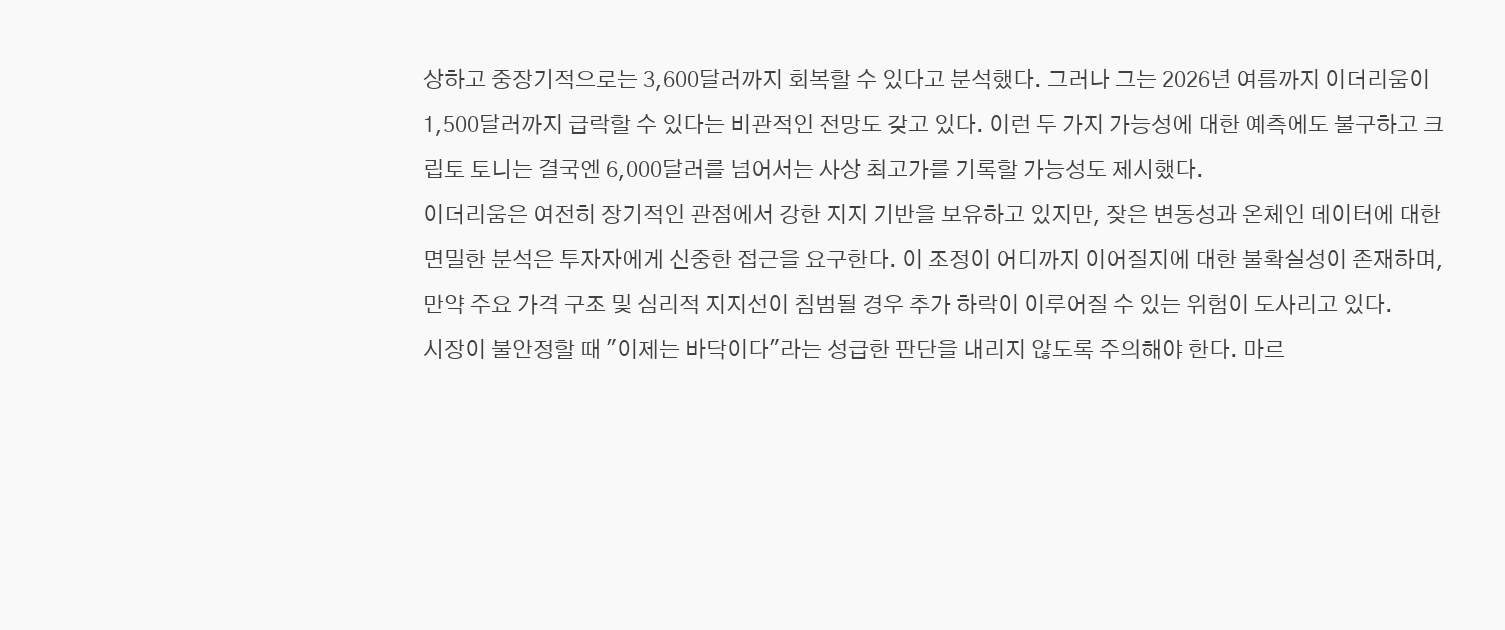상하고 중장기적으로는 3,600달러까지 회복할 수 있다고 분석했다. 그러나 그는 2026년 여름까지 이더리움이 1,500달러까지 급락할 수 있다는 비관적인 전망도 갖고 있다. 이런 두 가지 가능성에 대한 예측에도 불구하고 크립토 토니는 결국엔 6,000달러를 넘어서는 사상 최고가를 기록할 가능성도 제시했다.
이더리움은 여전히 장기적인 관점에서 강한 지지 기반을 보유하고 있지만, 잦은 변동성과 온체인 데이터에 대한 면밀한 분석은 투자자에게 신중한 접근을 요구한다. 이 조정이 어디까지 이어질지에 대한 불확실성이 존재하며, 만약 주요 가격 구조 및 심리적 지지선이 침범될 경우 추가 하락이 이루어질 수 있는 위험이 도사리고 있다.
시장이 불안정할 때 "이제는 바닥이다"라는 성급한 판단을 내리지 않도록 주의해야 한다. 마르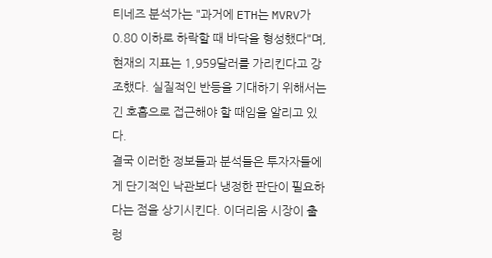티네즈 분석가는 "과거에 ETH는 MVRV가 0.80 이하로 하락할 때 바닥을 형성했다"며, 현재의 지표는 1,959달러를 가리킨다고 강조했다. 실질적인 반등을 기대하기 위해서는 긴 호흡으로 접근해야 할 때임을 알리고 있다.
결국 이러한 정보들과 분석들은 투자자들에게 단기적인 낙관보다 냉정한 판단이 필요하다는 점을 상기시킨다. 이더리움 시장이 출렁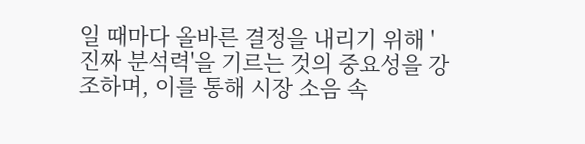일 때마다 올바른 결정을 내리기 위해 '진짜 분석력'을 기르는 것의 중요성을 강조하며, 이를 통해 시장 소음 속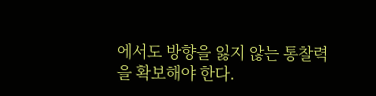에서도 방향을 잃지 않는 통찰력을 확보해야 한다.